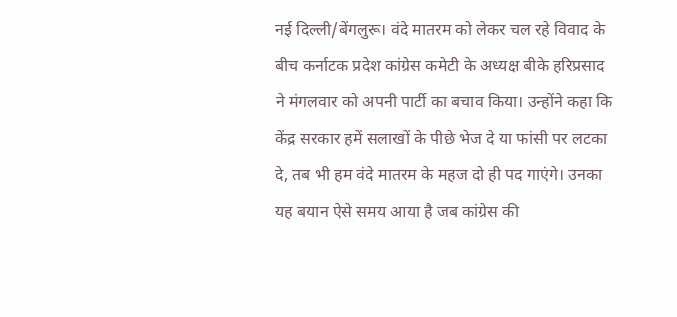नई दिल्ली/बेंगलुरू। वंदे मातरम को लेकर चल रहे विवाद के बीच कर्नाटक प्रदेश कांग्रेस कमेटी के अध्यक्ष बीके हरिप्रसाद ने मंगलवार को अपनी पार्टी का बचाव किया। उन्होंने कहा कि केंद्र सरकार हमें सलाखों के पीछे भेज दे या फांसी पर लटका दे, तब भी हम वंदे मातरम के महज दो ही पद गाएंगे। उनका यह बयान ऐसे समय आया है जब कांग्रेस की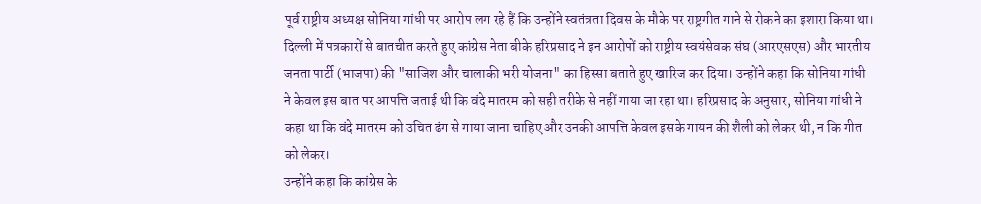पूर्व राष्ट्रीय अध्यक्ष सोनिया गांधी पर आरोप लग रहे हैं कि उन्होंने स्वतंत्रता दिवस के मौके पर राष्ट्रगीत गाने से रोकने का इशारा किया था।
दिल्ली में पत्रकारों से बातचीत करते हुए कांग्रेस नेता बीके हरिप्रसाद ने इन आरोपों को राष्ट्रीय स्वयंसेवक संघ (आरएसएस) और भारतीय जनता पार्टी (भाजपा) की "साजिश और चालाकी भरी योजना" का हिस्सा बताते हुए खारिज कर दिया। उन्होंने कहा कि सोनिया गांधी ने केवल इस बात पर आपत्ति जताई थी कि वंदे मातरम को सही तरीके से नहीं गाया जा रहा था। हरिप्रसाद के अनुसार, सोनिया गांधी ने कहा था कि वंदे मातरम को उचित ढंग से गाया जाना चाहिए और उनकी आपत्ति केवल इसके गायन की शैली को लेकर थी, न कि गीत को लेकर।
उन्होंने कहा कि कांग्रेस के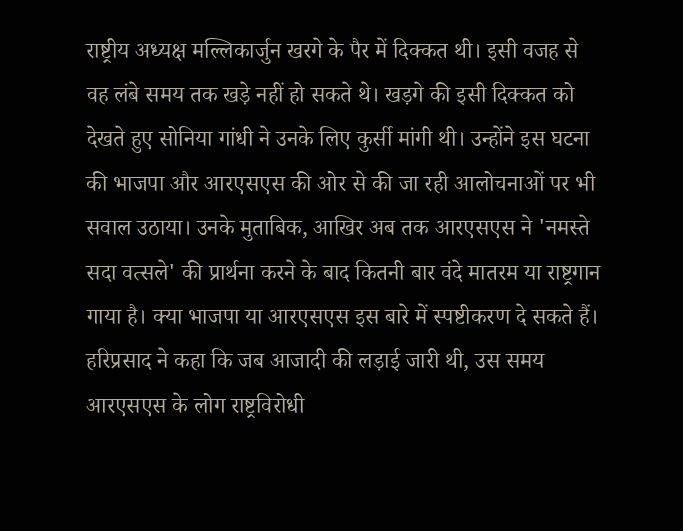राष्ट्रीय अध्यक्ष मल्लिकार्जुन खरगे के पैर में दिक्कत थी। इसी वजह से वह लंबे समय तक खड़े नहीं हो सकते थे। खड़गे की इसी दिक्कत को देखते हुए सोनिया गांधी ने उनके लिए कुर्सी मांगी थी। उन्होंने इस घटना की भाजपा और आरएसएस की ओर से की जा रही आलोचनाओं पर भी सवाल उठाया। उनके मुताबिक, आखिर अब तक आरएसएस ने 'नमस्ते सदा वत्सले' की प्रार्थना करने के बाद कितनी बार वंदे मातरम या राष्ट्रगान गाया है। क्या भाजपा या आरएसएस इस बारे में स्पष्टीकरण दे सकते हैं। हरिप्रसाद ने कहा कि जब आजादी की लड़ाई जारी थी, उस समय आरएसएस के लोग राष्ट्रविरोधी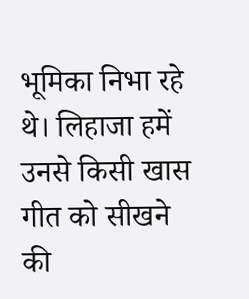भूमिका निभा रहे थे। लिहाजा हमें उनसे किसी खास गीत को सीखने की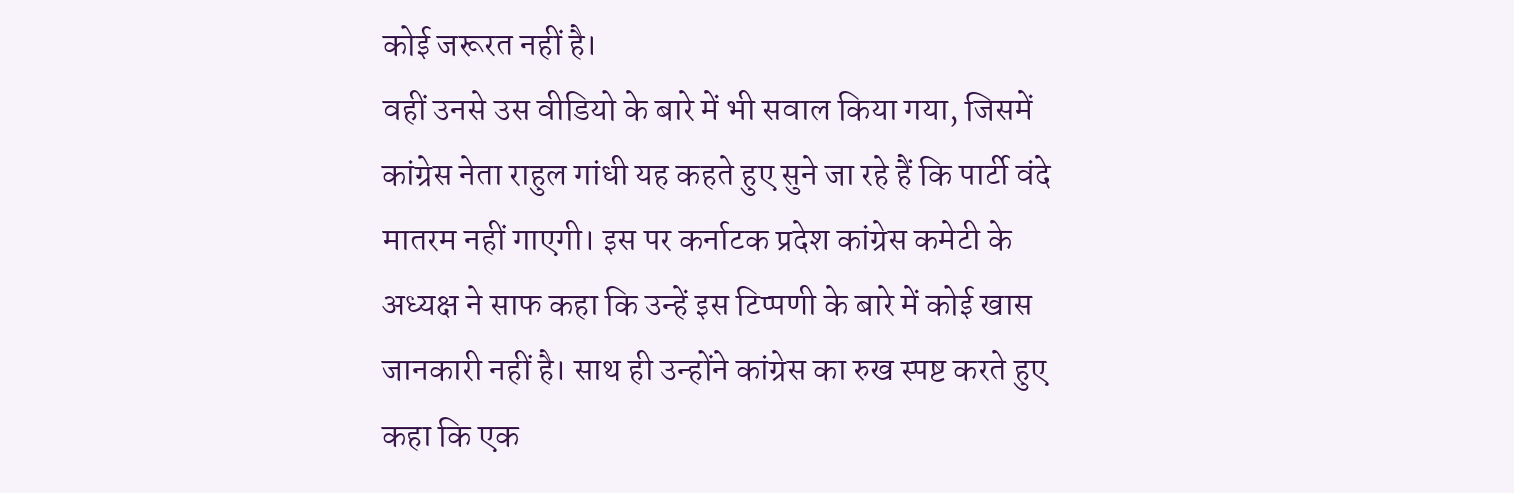कोई जरूरत नहीं है।
वहीं उनसे उस वीडियो के बारे में भी सवाल किया गया, जिसमें कांग्रेस नेता राहुल गांधी यह कहते हुए सुने जा रहे हैं कि पार्टी वंदे मातरम नहीं गाएगी। इस पर कर्नाटक प्रदेश कांग्रेस कमेटी के अध्यक्ष ने साफ कहा कि उन्हें इस टिप्पणी के बारे में कोई खास जानकारी नहीं है। साथ ही उन्होंने कांग्रेस का रुख स्पष्ट करते हुए कहा कि एक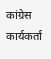कांग्रेस कार्यकर्ता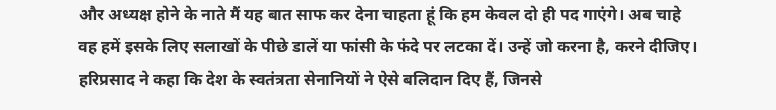और अध्यक्ष होने के नाते मैं यह बात साफ कर देना चाहता हूं कि हम केवल दो ही पद गाएंगे। अब चाहे वह हमें इसके लिए सलाखों के पीछे डालें या फांसी के फंदे पर लटका दें। उन्हें जो करना है, करने दीजिए।
हरिप्रसाद ने कहा कि देश के स्वतंत्रता सेनानियों ने ऐसे बलिदान दिए हैं, जिनसे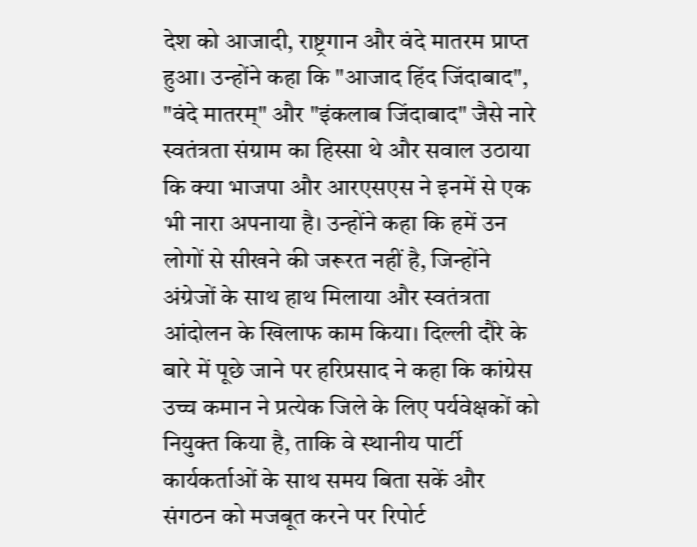देश को आजादी, राष्ट्रगान और वंदे मातरम प्राप्त हुआ। उन्होंने कहा कि "आजाद हिंद जिंदाबाद", "वंदे मातरम्" और "इंकलाब जिंदाबाद" जैसे नारे स्वतंत्रता संग्राम का हिस्सा थे और सवाल उठाया कि क्या भाजपा और आरएसएस ने इनमें से एक भी नारा अपनाया है। उन्होंने कहा कि हमें उन लोगों से सीखने की जरूरत नहीं है, जिन्होंने अंग्रेजों के साथ हाथ मिलाया और स्वतंत्रता आंदोलन के खिलाफ काम किया। दिल्ली दौरे के बारे में पूछे जाने पर हरिप्रसाद ने कहा कि कांग्रेस उच्च कमान ने प्रत्येक जिले के लिए पर्यवेक्षकों को नियुक्त किया है, ताकि वे स्थानीय पार्टी कार्यकर्ताओं के साथ समय बिता सकें और संगठन को मजबूत करने पर रिपोर्ट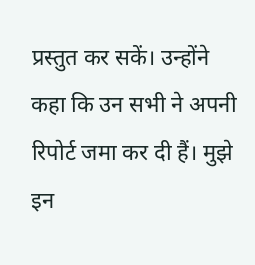प्रस्तुत कर सकें। उन्होंने कहा कि उन सभी ने अपनी रिपोर्ट जमा कर दी हैं। मुझे इन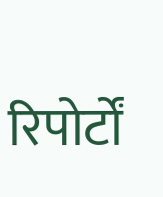रिपोर्टों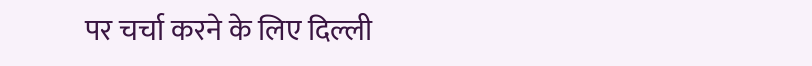पर चर्चा करने के लिए दिल्ली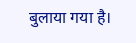बुलाया गया है।